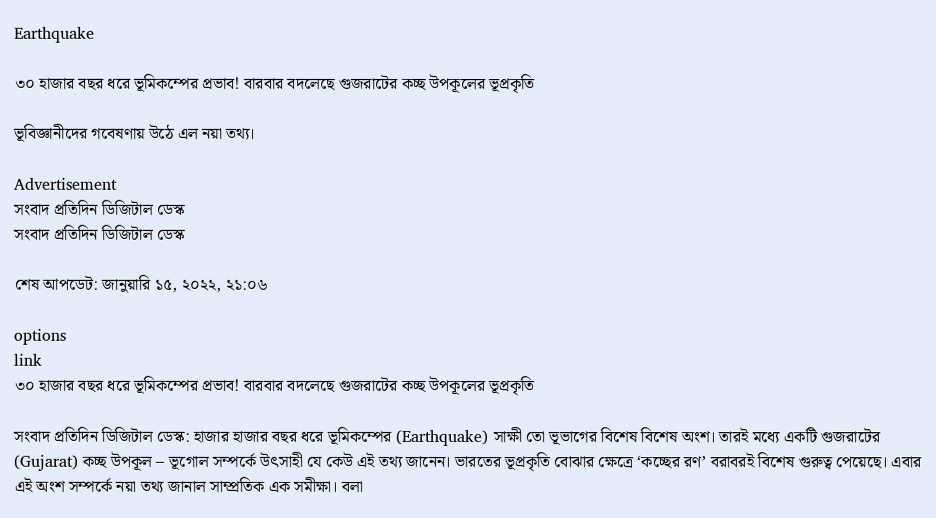Earthquake

৩০ হাজার বছর ধরে ভূমিকম্পের প্রভাব! বারবার বদলেছে গুজরাটের কচ্ছ উপকূলের ভূপ্রকৃতি

ভূবিজ্ঞানীদের গবেষণায় উঠে এল নয়া তথ্য।

Advertisement
সংবাদ প্রতিদিন ডিজিটাল ডেস্ক
সংবাদ প্রতিদিন ডিজিটাল ডেস্ক

শেষ আপডেট: জানুয়ারি ১৫, ২০২২, ২১:০৬

options
link
৩০ হাজার বছর ধরে ভূমিকম্পের প্রভাব! বারবার বদলেছে গুজরাটের কচ্ছ উপকূলের ভূপ্রকৃতি

সংবাদ প্রতিদিন ডিজিটাল ডেস্ক: হাজার হাজার বছর ধরে ভূমিকম্পের (Earthquake) সাক্ষী তো ভূভাগের বিশেষ বিশেষ অংশ। তারই মধ্যে একটি গুজরাটের (Gujarat) কচ্ছ উপকূল – ভূগোল সম্পর্কে উৎসাহী যে কেউ এই তথ্য জানেন। ভারতের ভূপ্রকৃতি বোঝার ক্ষেত্রে ‘কচ্ছের রণ’ বরাবরই বিশেষ গুরুত্ব পেয়েছে। এবার এই অংশ সম্পর্কে নয়া তথ্য জানাল সাম্প্রতিক এক সমীক্ষা। বলা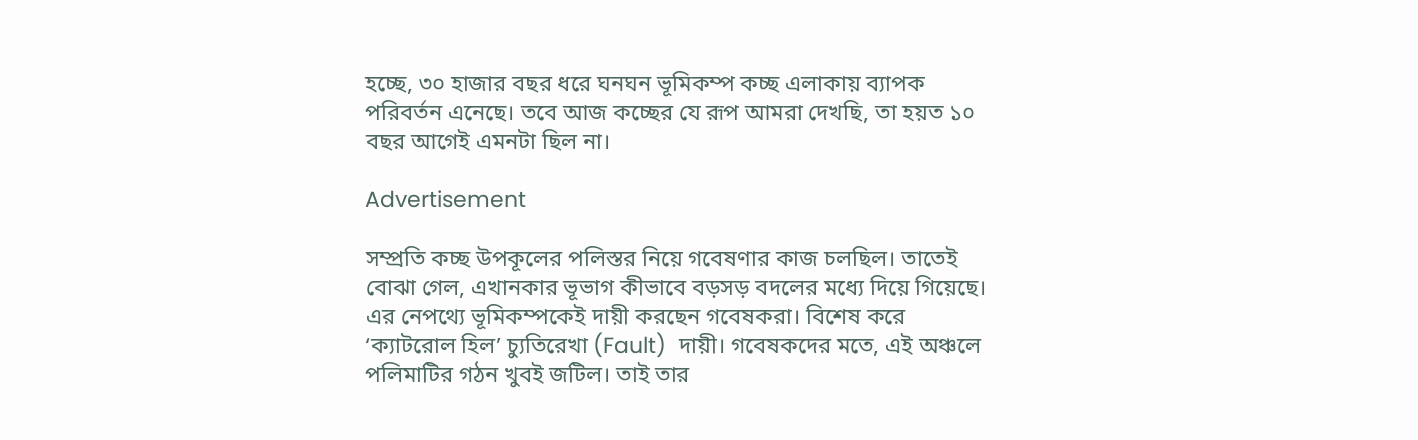হচ্ছে, ৩০ হাজার বছর ধরে ঘনঘন ভূমিকম্প কচ্ছ এলাকায় ব্যাপক পরিবর্তন এনেছে। তবে আজ কচ্ছের যে রূপ আমরা দেখছি, তা হয়ত ১০ বছর আগেই এমনটা ছিল না।

Advertisement

সম্প্রতি কচ্ছ উপকূলের পলিস্তর নিয়ে গবেষণার কাজ চলছিল। তাতেই বোঝা গেল, এখানকার ভূভাগ কীভাবে বড়সড় বদলের মধ্যে দিয়ে গিয়েছে। এর নেপথ্যে ভূমিকম্পকেই দায়ী করছেন গবেষকরা। বিশেষ করে ‘ক্যাটরোল হিল’ চ্যুতিরেখা (Fault)  দায়ী। গবেষকদের মতে, এই অঞ্চলে পলিমাটির গঠন খুবই জটিল। তাই তার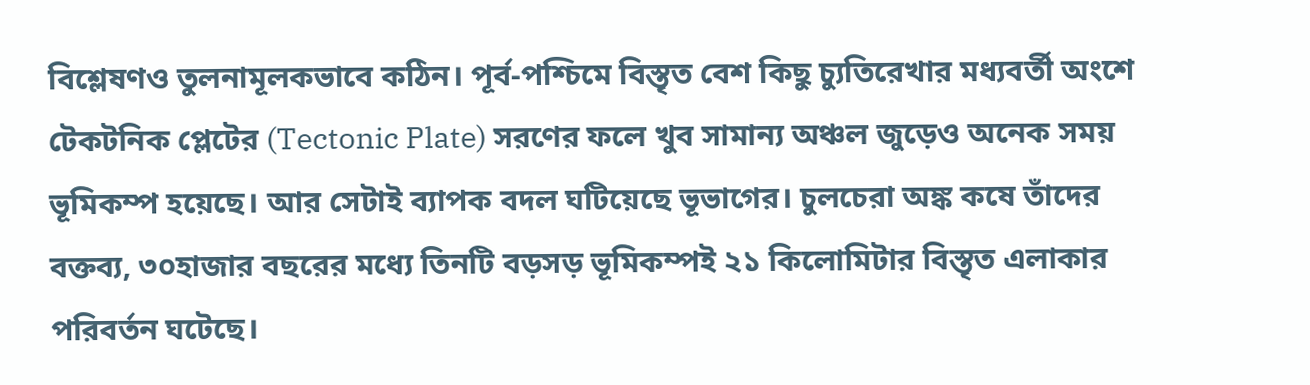বিশ্লেষণও তুলনামূলকভাবে কঠিন। পূর্ব-পশ্চিমে বিস্তৃত বেশ কিছু চ্যুতিরেখার মধ্যবর্তী অংশে টেকটনিক প্লেটের (Tectonic Plate) সরণের ফলে খুব সামান্য অঞ্চল জুড়েও অনেক সময় ভূমিকম্প হয়েছে। আর সেটাই ব্যাপক বদল ঘটিয়েছে ভূভাগের। চুলচেরা অঙ্ক কষে তাঁদের বক্তব্য, ৩০হাজার বছরের মধ্যে তিনটি বড়সড় ভূমিকম্পই ২১ কিলোমিটার বিস্তৃত এলাকার পরিবর্তন ঘটেছে।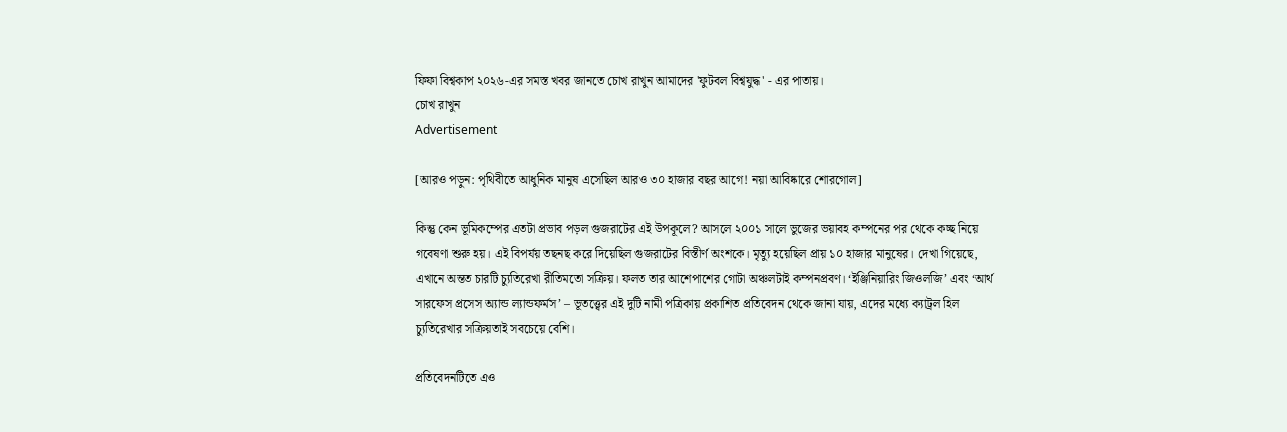ফিফা বিশ্বকাপ ২০২৬-এর সমস্ত খবর জানতে চোখ রাখুন আমাদের 'ফুটবল বিশ্বযুদ্ধ' - এর পাতায়।
চোখ রাখুন
Advertisement

[আরও পড়ুন: পৃথিবীতে আধুনিক মানুষ এসেছিল আরও ৩০ হাজার বছর আগে! নয়া আবিষ্কারে শোরগোল]

কিন্তু কেন ভূমিকম্পের এতটা প্রভাব পড়ল গুজরাটের এই উপকূলে? আসলে ২০০১ সালে ভুজের ভয়াবহ কম্পনের পর থেকে কচ্ছ নিয়ে গবেষণা শুরু হয়। এই বিপর্যয় তছনছ করে দিয়েছিল গুজরাটের বিস্তীর্ণ অংশকে। মৃত্যু হয়েছিল প্রায় ১০ হাজার মানুষের। দেখা গিয়েছে, এখানে অন্তত চারটি চ্যুতিরেখা রীতিমতো সক্রিয়। ফলত তার আশেপাশের গোটা অঞ্চলটাই কম্পনপ্রবণ। ‘ইঞ্জিনিয়ারিং জিওলজি’ এবং ‘আর্থ সারফেস প্রসেস অ্যান্ড ল্যান্ডফর্মস’ – ভূতত্ত্বের এই দুটি নামী পত্রিকায় প্রকাশিত প্রতিবেদন থেকে জানা যায়, এদের মধ্যে ক্যাট্রল হিল চ্যুতিরেখার সক্রিয়তাই সবচেয়ে বেশি।

প্রতিবেদনটিতে এও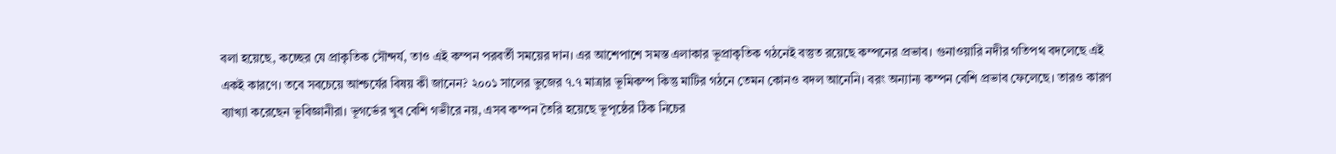বলা হয়েছে, কচ্ছের যে প্রাকৃতিক সৌন্দর্য, তাও এই কম্পন পরবর্তী সময়ের দান। এর আশেপাশে সমস্ত এলাকার ভূপ্রাকৃতিক গঠনেই বস্তুত রয়েছে কম্পনের প্রভাব। গুনাওয়ারি নদীর গতিপথ বদলেছে এই একই কারণে। তবে সবচেয়ে আশ্চর্যের বিষয় কী জানেন? ২০০১ সালের ভুজের ৭.৭ মাত্রার ভূমিকম্প কিন্তু মাটির গঠনে তেমন কোনও বদল আনেনি। বরং অন্যান্য কম্পন বেশি প্রভাব ফেলেছে। তারও কারণ ব্যাখ্যা করেছেন ভূবিজ্ঞানীরা। ভূগর্ভের খুব বেশি গভীরে নয়, এসব কম্পন তৈরি হয়েছে ভূপৃষ্ঠের ঠিক নিচের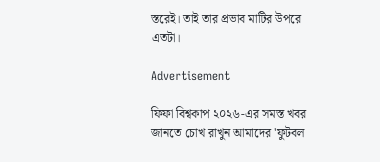স্তরেই। তাই তার প্রভাব মাটির উপরে এতটা।

Advertisement

ফিফা বিশ্বকাপ ২০২৬-এর সমস্ত খবর জানতে চোখ রাখুন আমাদের 'ফুটবল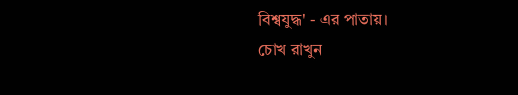বিশ্বযুদ্ধ' - এর পাতায়।
চোখ রাখুন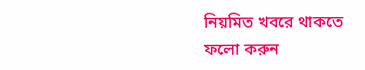নিয়মিত খবরে থাকতে ফলো করুন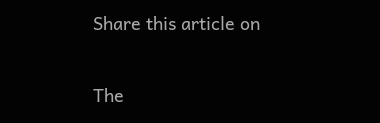Share this article on

The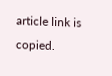article link is copied.